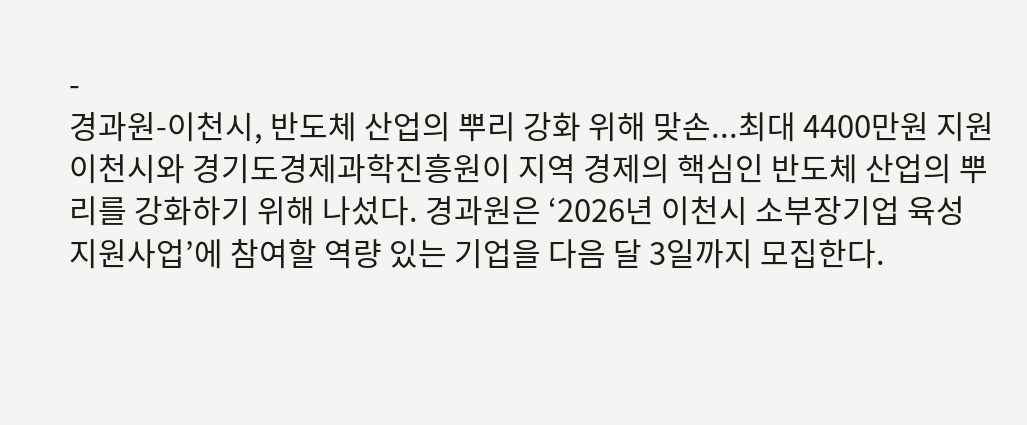-
경과원-이천시, 반도체 산업의 뿌리 강화 위해 맞손...최대 4400만원 지원 이천시와 경기도경제과학진흥원이 지역 경제의 핵심인 반도체 산업의 뿌리를 강화하기 위해 나섰다. 경과원은 ‘2026년 이천시 소부장기업 육성 지원사업’에 참여할 역량 있는 기업을 다음 달 3일까지 모집한다.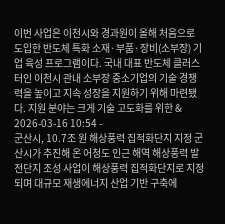이번 사업은 이천시와 경과원이 올해 처음으로 도입한 반도체 특화 소재·부품·장비(소부장) 기업 육성 프로그램이다. 국내 대표 반도체 클러스터인 이천시 관내 소부장 중소기업의 기술 경쟁력을 높이고 지속 성장을 지원하기 위해 마련됐다. 지원 분야는 크게 기술 고도화를 위한 & 2026-03-16 10:54 -
군산시, 10.7조 원 해상풍력 집적화단지 지정 군산시가 추진해 온 어청도 인근 해역 해상풍력 발전단지 조성 사업이 해상풍력 집적화단지로 지정되며 대규모 재생에너지 산업 기반 구축에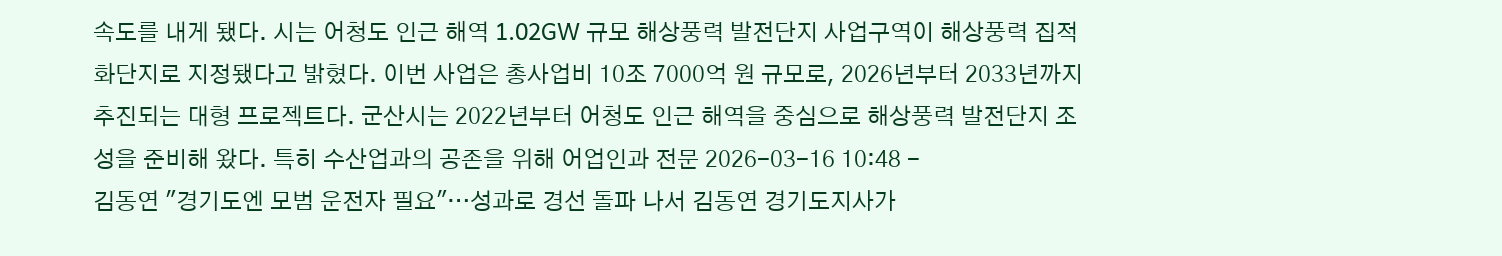속도를 내게 됐다. 시는 어청도 인근 해역 1.02GW 규모 해상풍력 발전단지 사업구역이 해상풍력 집적화단지로 지정됐다고 밝혔다. 이번 사업은 총사업비 10조 7000억 원 규모로, 2026년부터 2033년까지 추진되는 대형 프로젝트다. 군산시는 2022년부터 어청도 인근 해역을 중심으로 해상풍력 발전단지 조성을 준비해 왔다. 특히 수산업과의 공존을 위해 어업인과 전문 2026-03-16 10:48 -
김동연 "경기도엔 모범 운전자 필요"…성과로 경선 돌파 나서 김동연 경기도지사가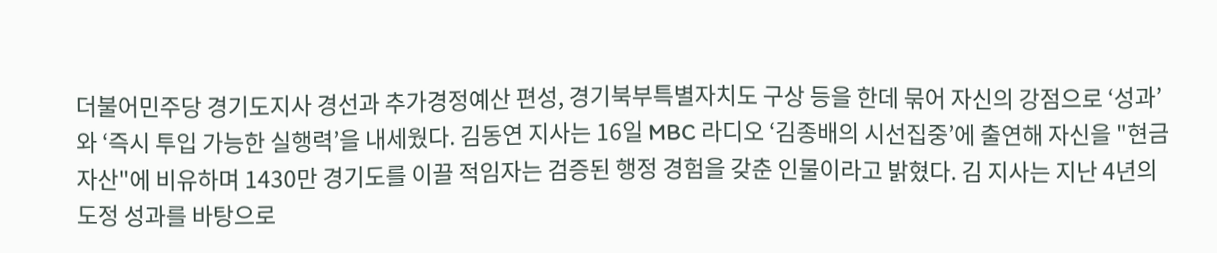더불어민주당 경기도지사 경선과 추가경정예산 편성, 경기북부특별자치도 구상 등을 한데 묶어 자신의 강점으로 ‘성과’와 ‘즉시 투입 가능한 실행력’을 내세웠다. 김동연 지사는 16일 MBC 라디오 ‘김종배의 시선집중’에 출연해 자신을 "현금 자산"에 비유하며 1430만 경기도를 이끌 적임자는 검증된 행정 경험을 갖춘 인물이라고 밝혔다. 김 지사는 지난 4년의 도정 성과를 바탕으로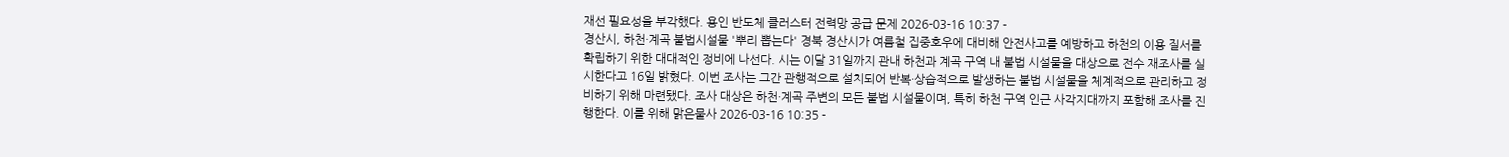재선 필요성을 부각했다. 용인 반도체 클러스터 전력망 공급 문제 2026-03-16 10:37 -
경산시, 하천·계곡 불법시설물 '뿌리 뽑는다' 경북 경산시가 여름철 집중호우에 대비해 안전사고를 예방하고 하천의 이용 질서를 확립하기 위한 대대적인 정비에 나선다. 시는 이달 31일까지 관내 하천과 계곡 구역 내 불법 시설물을 대상으로 전수 재조사를 실시한다고 16일 밝혔다. 이번 조사는 그간 관행적으로 설치되어 반복·상습적으로 발생하는 불법 시설물을 체계적으로 관리하고 정비하기 위해 마련됐다. 조사 대상은 하천·계곡 주변의 모든 불법 시설물이며, 특히 하천 구역 인근 사각지대까지 포함해 조사를 진행한다. 이를 위해 맑은물사 2026-03-16 10:35 -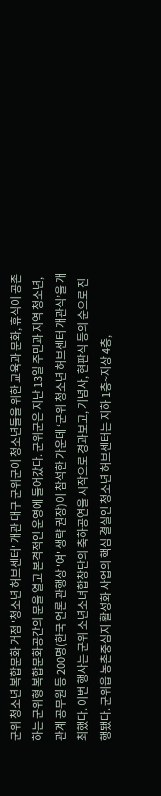군위 청소년 복합문화 거점 '청소년 허브센터' 개관 대구 군위군이 청소년들을 위한 교육과 문화, 휴식이 공존하는 군위형 복합문화공간의 문을 열고 본격적인 운영에 들어갔다. 군위군은 지난 13일 주민과 지역 청소년, 관계 공무원 등 200명(한국 언론 관행상 '여' 생략 권장)이 참석한 가운데 ‘군위 청소년 허브센터 개관식’을 개최했다. 이번 행사는 군위 소년소녀합창단의 축하공연을 시작으로 경과보고, 기념사, 현판식 등의 순으로 진행됐다. 군위읍 농촌중심지 활성화 사업의 핵심 결실인 청소년 허브센터는 지하 1층~지상 4층,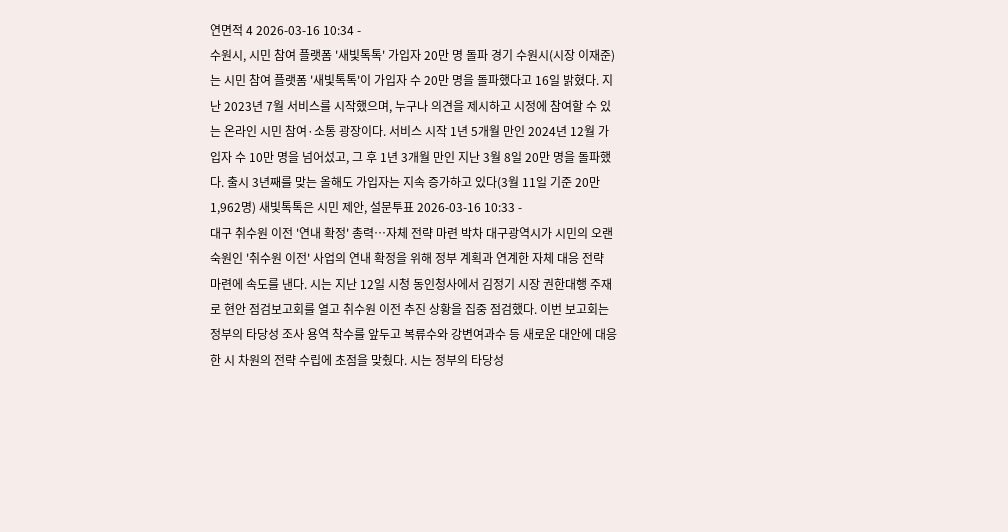연면적 4 2026-03-16 10:34 -
수원시, 시민 참여 플랫폼 '새빛톡톡' 가입자 20만 명 돌파 경기 수원시(시장 이재준)는 시민 참여 플랫폼 '새빛톡톡'이 가입자 수 20만 명을 돌파했다고 16일 밝혔다. 지난 2023년 7월 서비스를 시작했으며, 누구나 의견을 제시하고 시정에 참여할 수 있는 온라인 시민 참여·소통 광장이다. 서비스 시작 1년 5개월 만인 2024년 12월 가입자 수 10만 명을 넘어섰고, 그 후 1년 3개월 만인 지난 3월 8일 20만 명을 돌파했다. 출시 3년째를 맞는 올해도 가입자는 지속 증가하고 있다(3월 11일 기준 20만 1,962명) 새빛톡톡은 시민 제안, 설문투표 2026-03-16 10:33 -
대구 취수원 이전 '연내 확정' 총력…자체 전략 마련 박차 대구광역시가 시민의 오랜 숙원인 '취수원 이전' 사업의 연내 확정을 위해 정부 계획과 연계한 자체 대응 전략 마련에 속도를 낸다. 시는 지난 12일 시청 동인청사에서 김정기 시장 권한대행 주재로 현안 점검보고회를 열고 취수원 이전 추진 상황을 집중 점검했다. 이번 보고회는 정부의 타당성 조사 용역 착수를 앞두고 복류수와 강변여과수 등 새로운 대안에 대응한 시 차원의 전략 수립에 초점을 맞췄다. 시는 정부의 타당성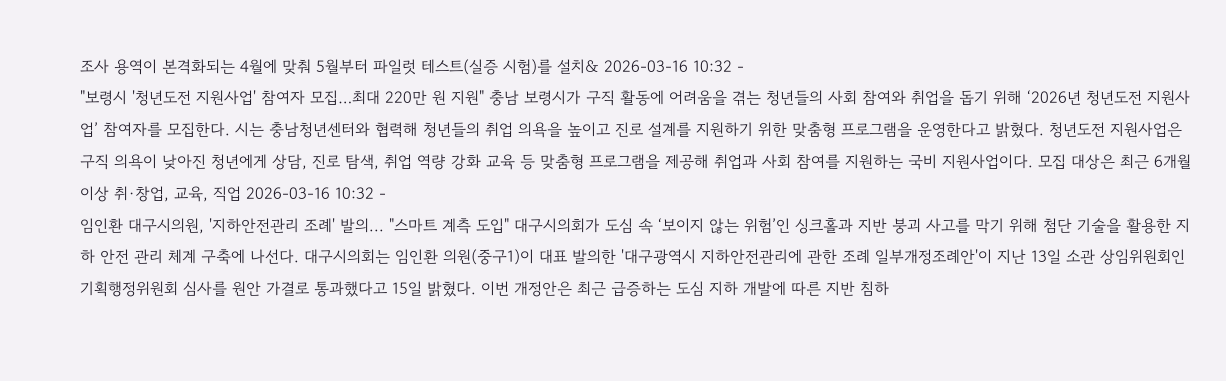조사 용역이 본격화되는 4월에 맞춰 5월부터 파일럿 테스트(실증 시험)를 설치& 2026-03-16 10:32 -
"보령시 '청년도전 지원사업' 참여자 모집…최대 220만 원 지원" 충남 보령시가 구직 활동에 어려움을 겪는 청년들의 사회 참여와 취업을 돕기 위해 ‘2026년 청년도전 지원사업’ 참여자를 모집한다. 시는 충남청년센터와 협력해 청년들의 취업 의욕을 높이고 진로 설계를 지원하기 위한 맞춤형 프로그램을 운영한다고 밝혔다. 청년도전 지원사업은 구직 의욕이 낮아진 청년에게 상담, 진로 탐색, 취업 역량 강화 교육 등 맞춤형 프로그램을 제공해 취업과 사회 참여를 지원하는 국비 지원사업이다. 모집 대상은 최근 6개월 이상 취·창업, 교육, 직업 2026-03-16 10:32 -
임인환 대구시의원, '지하안전관리 조례' 발의... "스마트 계측 도입" 대구시의회가 도심 속 ‘보이지 않는 위험’인 싱크홀과 지반 붕괴 사고를 막기 위해 첨단 기술을 활용한 지하 안전 관리 체계 구축에 나선다. 대구시의회는 임인환 의원(중구1)이 대표 발의한 '대구광역시 지하안전관리에 관한 조례 일부개정조례안'이 지난 13일 소관 상임위원회인 기획행정위원회 심사를 원안 가결로 통과했다고 15일 밝혔다. 이번 개정안은 최근 급증하는 도심 지하 개발에 따른 지반 침하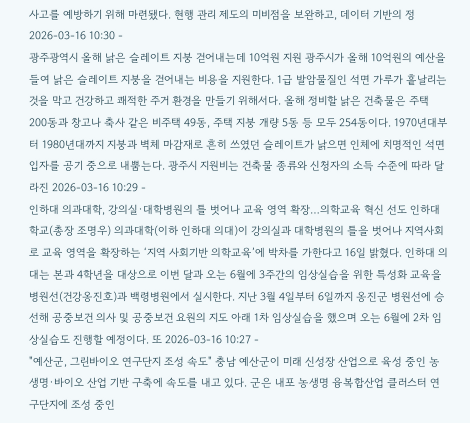사고를 예방하기 위해 마련됐다. 현행 관리 제도의 미비점을 보완하고, 데이터 기반의 정 2026-03-16 10:30 -
광주광역시 올해 낡은 슬레이트 지붕 걷어내는데 10억원 지원 광주시가 올해 10억원의 예산을 들여 낡은 슬레이트 지붕을 걷어내는 비용을 지원한다. 1급 발암물질인 석면 가루가 흩날리는 것을 막고 건강하고 쾌적한 주거 환경을 만들기 위해서다. 올해 정비할 낡은 건축물은 주택 200동과 창고나 축사 같은 비주택 49동, 주택 지붕 개량 5동 등 모두 254동이다. 1970년대부터 1980년대까지 지붕과 벽체 마감재로 흔히 쓰였던 슬레이트가 낡으면 인체에 치명적인 석면 입자를 공기 중으로 내뿜는다. 광주시 지원비는 건축물 종류와 신청자의 소득 수준에 따라 달라진 2026-03-16 10:29 -
인하대 의과대학, 강의실·대학병원의 틀 벗어나 교육 영역 확장…의학교육 혁신 선도 인하대학교(총장 조명우) 의과대학(이하 인하대 의대)이 강의실과 대학병원의 틀을 벗어나 지역사회로 교육 영역을 확장하는 ‘지역 사회기반 의학교육’에 박차를 가한다고 16일 밝혔다. 인하대 의대는 본과 4학년을 대상으로 이번 달과 오는 6월에 3주간의 임상실습을 위한 특성화 교육을 병원선(건강옹진호)과 백령병원에서 실시한다. 지난 3월 4일부터 6일까지 옹진군 병원선에 승선해 공중보건 의사 및 공중보건 요원의 지도 아래 1차 임상실습을 했으며 오는 6월에 2차 임상실습도 진행할 예정이다. 또 2026-03-16 10:27 -
"예산군, 그린바이오 연구단지 조성 속도" 충남 예산군이 미래 신성장 산업으로 육성 중인 농생명·바이오 산업 기반 구축에 속도를 내고 있다. 군은 내포 농생명 융복합산업 클러스터 연구단지에 조성 중인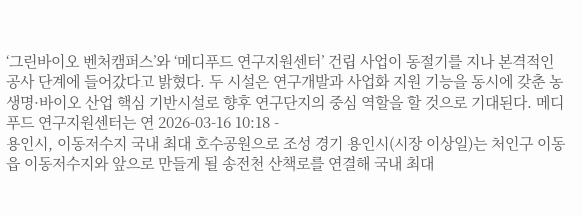‘그린바이오 벤처캠퍼스’와 ‘메디푸드 연구지원센터’ 건립 사업이 동절기를 지나 본격적인 공사 단계에 들어갔다고 밝혔다. 두 시설은 연구개발과 사업화 지원 기능을 동시에 갖춘 농생명·바이오 산업 핵심 기반시설로 향후 연구단지의 중심 역할을 할 것으로 기대된다. 메디푸드 연구지원센터는 연 2026-03-16 10:18 -
용인시, 이동저수지 국내 최대 호수공원으로 조성 경기 용인시(시장 이상일)는 처인구 이동읍 이동저수지와 앞으로 만들게 될 송전천 산책로를 연결해 국내 최대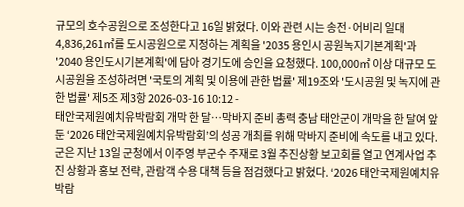규모의 호수공원으로 조성한다고 16일 밝혔다. 이와 관련 시는 송전·어비리 일대 4,836,261㎡를 도시공원으로 지정하는 계획을 '2035 용인시 공원녹지기본계획'과 '2040 용인도시기본계획'에 담아 경기도에 승인을 요청했다. 100,000㎡ 이상 대규모 도시공원을 조성하려면 '국토의 계획 및 이용에 관한 법률' 제19조와 '도시공원 및 녹지에 관한 법률' 제5조 제3항 2026-03-16 10:12 -
태안국제원예치유박람회 개막 한 달…막바지 준비 총력 충남 태안군이 개막을 한 달여 앞둔 ‘2026 태안국제원예치유박람회’의 성공 개최를 위해 막바지 준비에 속도를 내고 있다. 군은 지난 13일 군청에서 이주영 부군수 주재로 3월 추진상황 보고회를 열고 연계사업 추진 상황과 홍보 전략, 관람객 수용 대책 등을 점검했다고 밝혔다. ‘2026 태안국제원예치유박람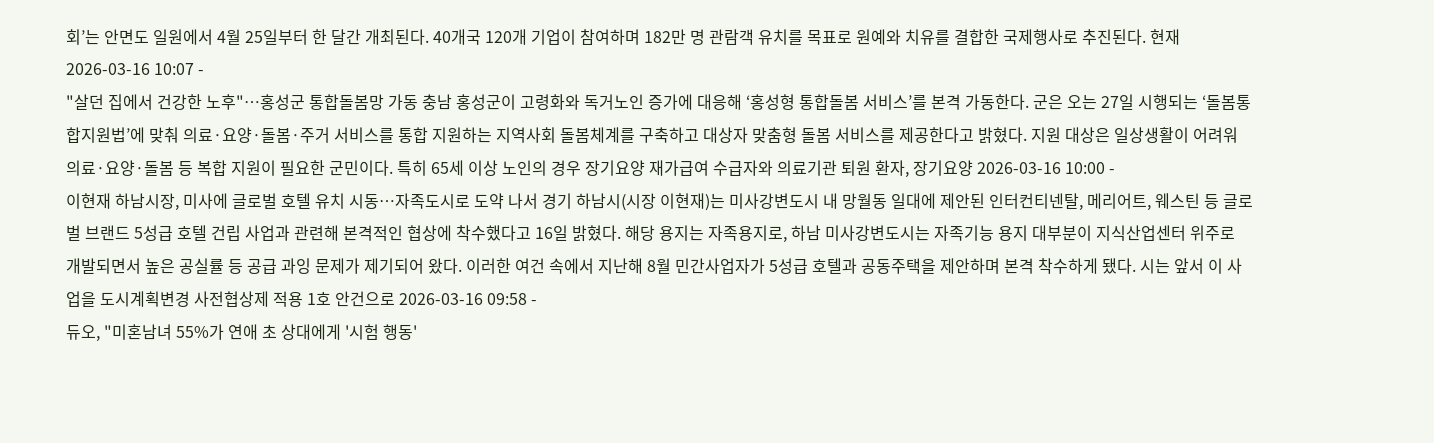회’는 안면도 일원에서 4월 25일부터 한 달간 개최된다. 40개국 120개 기업이 참여하며 182만 명 관람객 유치를 목표로 원예와 치유를 결합한 국제행사로 추진된다. 현재 2026-03-16 10:07 -
"살던 집에서 건강한 노후"…홍성군 통합돌봄망 가동 충남 홍성군이 고령화와 독거노인 증가에 대응해 ‘홍성형 통합돌봄 서비스’를 본격 가동한다. 군은 오는 27일 시행되는 ‘돌봄통합지원법’에 맞춰 의료·요양·돌봄·주거 서비스를 통합 지원하는 지역사회 돌봄체계를 구축하고 대상자 맞춤형 돌봄 서비스를 제공한다고 밝혔다. 지원 대상은 일상생활이 어려워 의료·요양·돌봄 등 복합 지원이 필요한 군민이다. 특히 65세 이상 노인의 경우 장기요양 재가급여 수급자와 의료기관 퇴원 환자, 장기요양 2026-03-16 10:00 -
이현재 하남시장, 미사에 글로벌 호텔 유치 시동…자족도시로 도약 나서 경기 하남시(시장 이현재)는 미사강변도시 내 망월동 일대에 제안된 인터컨티넨탈, 메리어트, 웨스틴 등 글로벌 브랜드 5성급 호텔 건립 사업과 관련해 본격적인 협상에 착수했다고 16일 밝혔다. 해당 용지는 자족용지로, 하남 미사강변도시는 자족기능 용지 대부분이 지식산업센터 위주로 개발되면서 높은 공실률 등 공급 과잉 문제가 제기되어 왔다. 이러한 여건 속에서 지난해 8월 민간사업자가 5성급 호텔과 공동주택을 제안하며 본격 착수하게 됐다. 시는 앞서 이 사업을 도시계획변경 사전협상제 적용 1호 안건으로 2026-03-16 09:58 -
듀오, "미혼남녀 55%가 연애 초 상대에게 '시험 행동'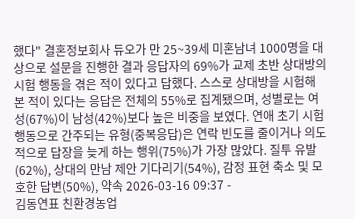했다" 결혼정보회사 듀오가 만 25~39세 미혼남녀 1000명을 대상으로 설문을 진행한 결과 응답자의 69%가 교제 초반 상대방의 시험 행동을 겪은 적이 있다고 답했다. 스스로 상대방을 시험해 본 적이 있다는 응답은 전체의 55%로 집계됐으며, 성별로는 여성(67%)이 남성(42%)보다 높은 비중을 보였다. 연애 초기 시험 행동으로 간주되는 유형(중복응답)은 연락 빈도를 줄이거나 의도적으로 답장을 늦게 하는 행위(75%)가 가장 많았다. 질투 유발(62%), 상대의 만남 제안 기다리기(54%), 감정 표현 축소 및 모호한 답변(50%), 약속 2026-03-16 09:37 -
김동연표 친환경농업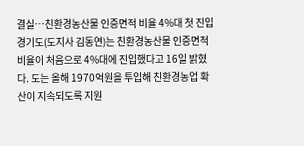결실…친환경농산물 인증면적 비율 4%대 첫 진입 경기도(도지사 김동연)는 친환경농산물 인증면적 비율이 처음으로 4%대에 진입했다고 16일 밝혔다. 도는 올해 1970억원을 투입해 친환경농업 확산이 지속되도록 지원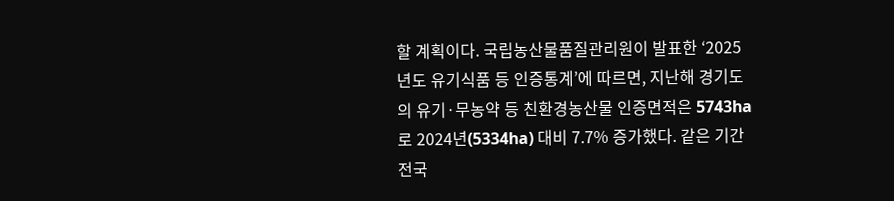할 계획이다. 국립농산물품질관리원이 발표한 ‘2025년도 유기식품 등 인증통계’에 따르면, 지난해 경기도의 유기·무농약 등 친환경농산물 인증면적은 5743ha로 2024년(5334ha) 대비 7.7% 증가했다. 같은 기간 전국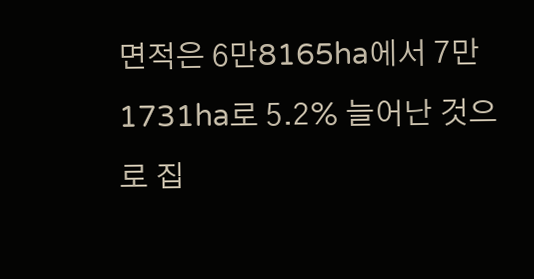면적은 6만8165ha에서 7만1731ha로 5.2% 늘어난 것으로 집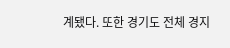계됐다. 또한 경기도 전체 경지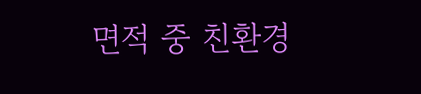면적 중 친환경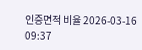인증면적 비율 2026-03-16 09:37